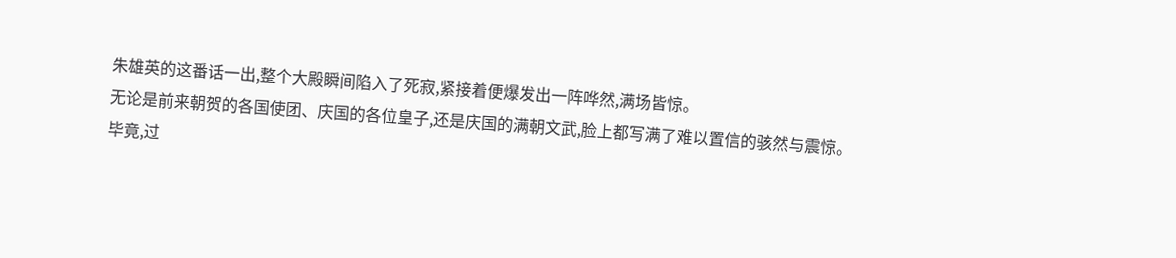朱雄英的这番话一出,整个大殿瞬间陷入了死寂,紧接着便爆发出一阵哗然,满场皆惊。
无论是前来朝贺的各国使团、庆国的各位皇子,还是庆国的满朝文武,脸上都写满了难以置信的骇然与震惊。
毕竟,过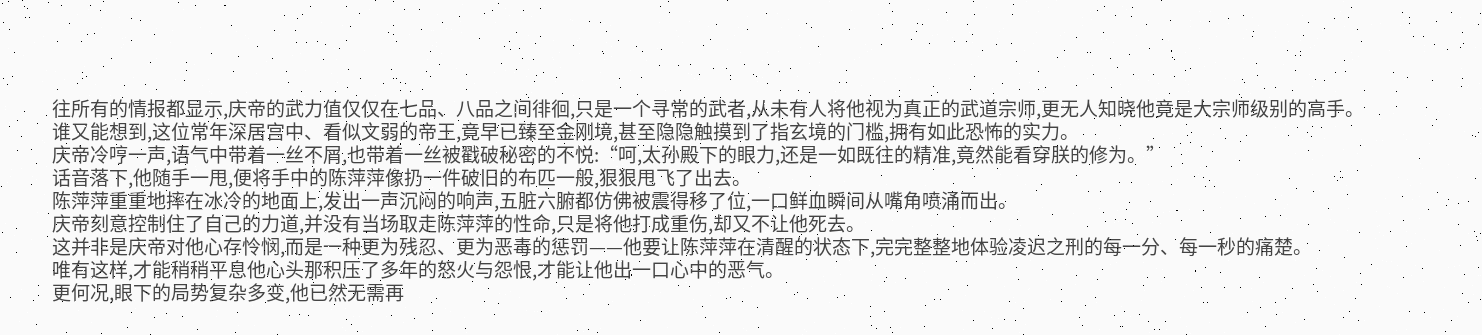往所有的情报都显示,庆帝的武力值仅仅在七品、八品之间徘徊,只是一个寻常的武者,从未有人将他视为真正的武道宗师,更无人知晓他竟是大宗师级别的高手。
谁又能想到,这位常年深居宫中、看似文弱的帝王,竟早已臻至金刚境,甚至隐隐触摸到了指玄境的门槛,拥有如此恐怖的实力。
庆帝冷哼一声,语气中带着一丝不屑,也带着一丝被戳破秘密的不悦:“呵,太孙殿下的眼力,还是一如既往的精准,竟然能看穿朕的修为。”
话音落下,他随手一甩,便将手中的陈萍萍像扔一件破旧的布匹一般,狠狠甩飞了出去。
陈萍萍重重地摔在冰冷的地面上,发出一声沉闷的响声,五脏六腑都仿佛被震得移了位,一口鲜血瞬间从嘴角喷涌而出。
庆帝刻意控制住了自己的力道,并没有当场取走陈萍萍的性命,只是将他打成重伤,却又不让他死去。
这并非是庆帝对他心存怜悯,而是一种更为残忍、更为恶毒的惩罚——他要让陈萍萍在清醒的状态下,完完整整地体验凌迟之刑的每一分、每一秒的痛楚。
唯有这样,才能稍稍平息他心头那积压了多年的怒火与怨恨,才能让他出一口心中的恶气。
更何况,眼下的局势复杂多变,他已然无需再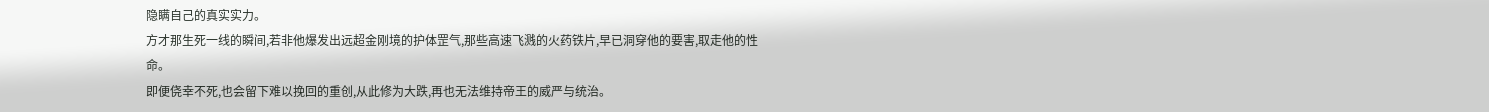隐瞒自己的真实实力。
方才那生死一线的瞬间,若非他爆发出远超金刚境的护体罡气,那些高速飞溅的火药铁片,早已洞穿他的要害,取走他的性命。
即便侥幸不死,也会留下难以挽回的重创,从此修为大跌,再也无法维持帝王的威严与统治。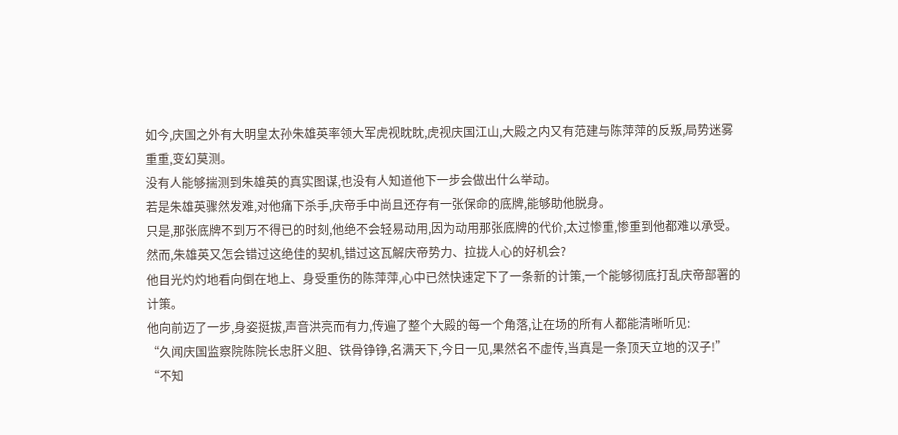如今,庆国之外有大明皇太孙朱雄英率领大军虎视眈眈,虎视庆国江山,大殿之内又有范建与陈萍萍的反叛,局势迷雾重重,变幻莫测。
没有人能够揣测到朱雄英的真实图谋,也没有人知道他下一步会做出什么举动。
若是朱雄英骤然发难,对他痛下杀手,庆帝手中尚且还存有一张保命的底牌,能够助他脱身。
只是,那张底牌不到万不得已的时刻,他绝不会轻易动用,因为动用那张底牌的代价,太过惨重,惨重到他都难以承受。
然而,朱雄英又怎会错过这绝佳的契机,错过这瓦解庆帝势力、拉拢人心的好机会?
他目光灼灼地看向倒在地上、身受重伤的陈萍萍,心中已然快速定下了一条新的计策,一个能够彻底打乱庆帝部署的计策。
他向前迈了一步,身姿挺拔,声音洪亮而有力,传遍了整个大殿的每一个角落,让在场的所有人都能清晰听见:
“久闻庆国监察院陈院长忠肝义胆、铁骨铮铮,名满天下,今日一见,果然名不虚传,当真是一条顶天立地的汉子!”
“不知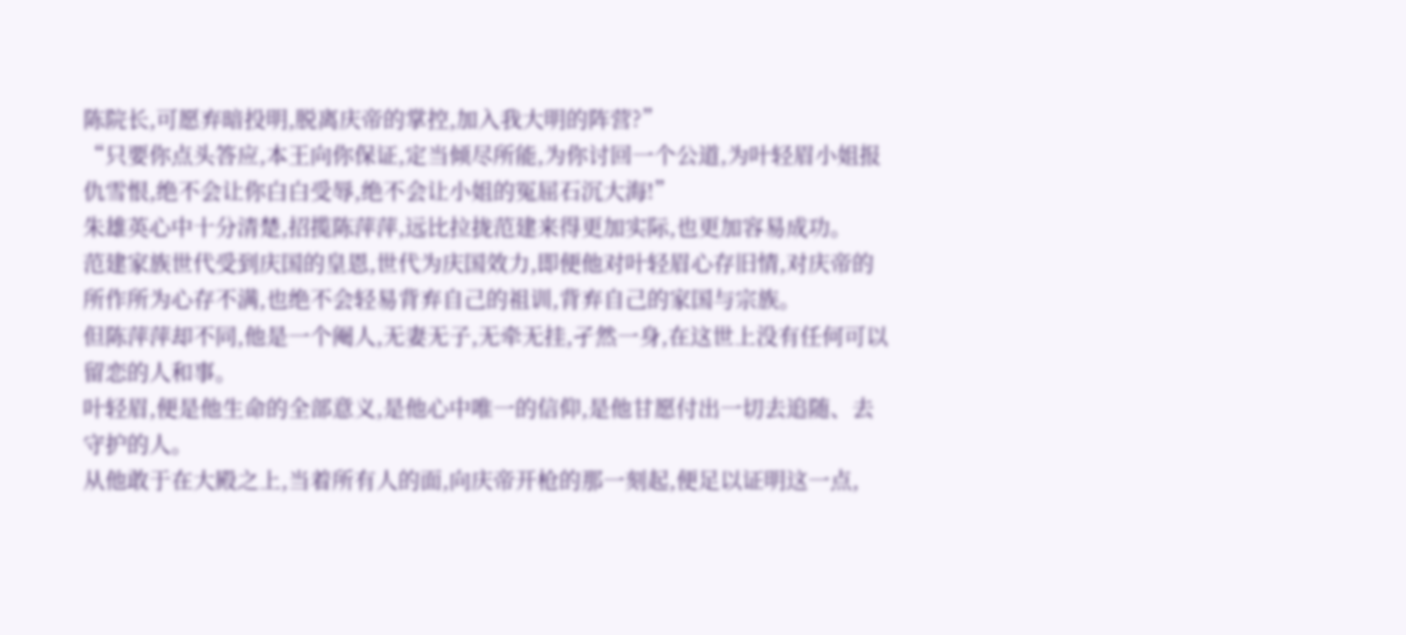陈院长,可愿弃暗投明,脱离庆帝的掌控,加入我大明的阵营?”
“只要你点头答应,本王向你保证,定当倾尽所能,为你讨回一个公道,为叶轻眉小姐报仇雪恨,绝不会让你白白受辱,绝不会让小姐的冤屈石沉大海!”
朱雄英心中十分清楚,招揽陈萍萍,远比拉拢范建来得更加实际,也更加容易成功。
范建家族世代受到庆国的皇恩,世代为庆国效力,即便他对叶轻眉心存旧情,对庆帝的所作所为心存不满,也绝不会轻易背弃自己的祖训,背弃自己的家国与宗族。
但陈萍萍却不同,他是一个阉人,无妻无子,无牵无挂,孑然一身,在这世上没有任何可以留恋的人和事。
叶轻眉,便是他生命的全部意义,是他心中唯一的信仰,是他甘愿付出一切去追随、去守护的人。
从他敢于在大殿之上,当着所有人的面,向庆帝开枪的那一刻起,便足以证明这一点,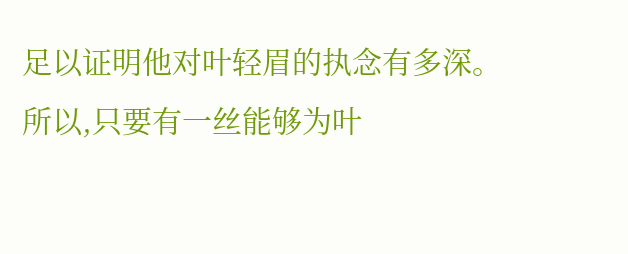足以证明他对叶轻眉的执念有多深。
所以,只要有一丝能够为叶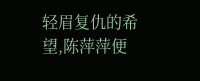轻眉复仇的希望,陈萍萍便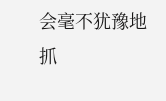会毫不犹豫地抓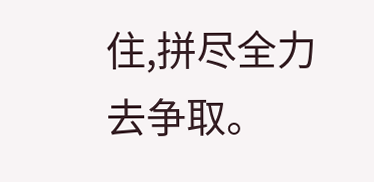住,拼尽全力去争取。